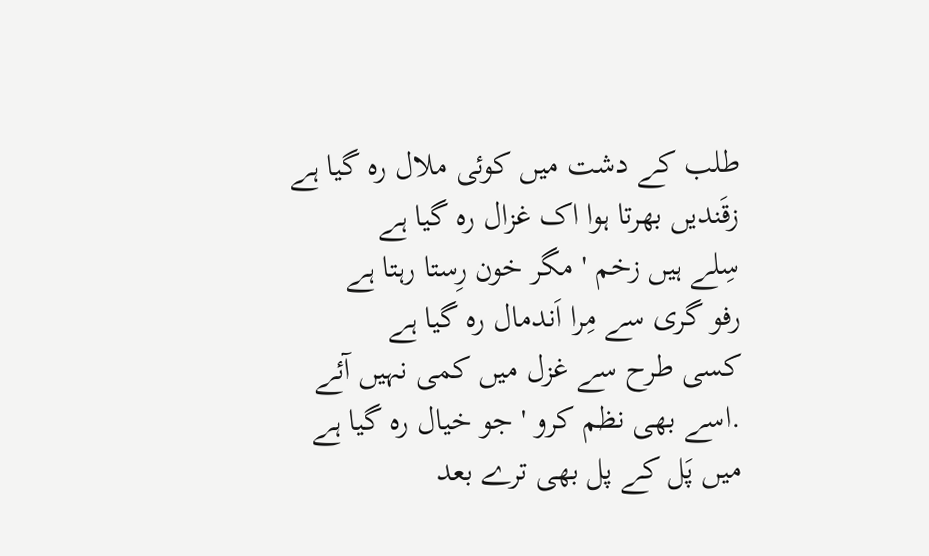طلب کے دشت میں کوئی ملال رہ گیا ہے
زقَندیں بھرتا ہوا اک غزال رہ گیا ہے
سِلے ہیں زخم ' مگر خون رِستا رہتا ہے
رفو گری سے مِرا اَندمال رہ گیا ہے
کسی طرح سے غزل میں کمی نہیں آئے
.اسے بھی نظم کرو ' جو خیال رہ گیا ہے
میں پَل کے پل بھی ترے بعد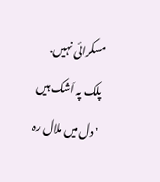مسکرائی نہیں.
پلک پہ اَشک ہیں ' دل میں ملال رہ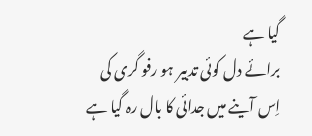گیا ہے
برائے دل کوئی تدبیر ہو رفو گری کی
اِس آینے میں جدائی کا بال رہ گیا ہے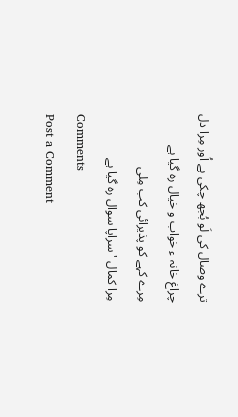ترے وصال کی لَو بُجھ چکی ہے اُور مِرا دل
چراغ خانہ ء خواب و خیال رہ گیا ہے
مِرے کہے کو پذیرائی کب مِلی
مِرا کمال ' سراپا سوال رہ گیا ہے
Comments
Post a Comment